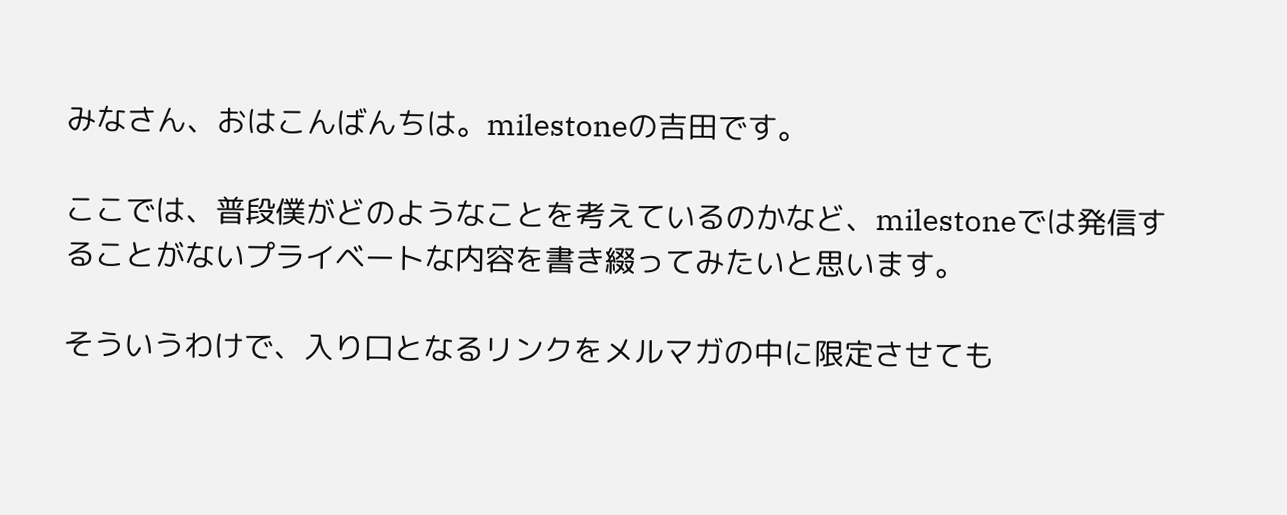みなさん、おはこんばんちは。milestoneの吉田です。

ここでは、普段僕がどのようなことを考えているのかなど、milestoneでは発信することがないプライベートな内容を書き綴ってみたいと思います。

そういうわけで、入り口となるリンクをメルマガの中に限定させても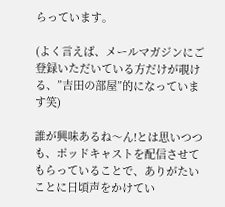らっています。

(よく言えば、メールマガジンにご登録いただいている方だけが覗ける、”吉田の部屋”的になっています笑)

誰が興味あるね〜ん!とは思いつつも、ポッドキャストを配信させてもらっていることで、ありがたいことに日頃声をかけてい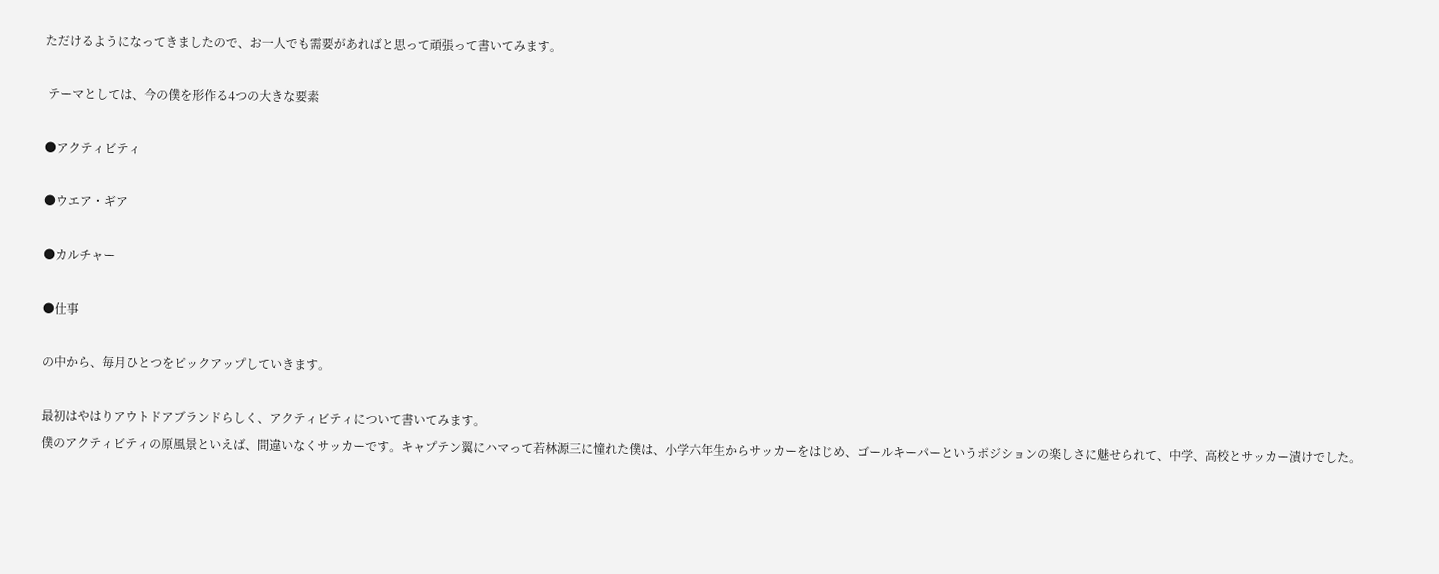ただけるようになってきましたので、お一人でも需要があればと思って頑張って書いてみます。

 テーマとしては、今の僕を形作る4つの大きな要素

●アクティビティ

●ウエア・ギア

●カルチャー

●仕事

の中から、毎月ひとつをピックアップしていきます。

最初はやはりアウトドアブランドらしく、アクティビティについて書いてみます。
僕のアクティビティの原風景といえば、間違いなくサッカーです。キャプテン翼にハマって若林源三に憧れた僕は、小学六年生からサッカーをはじめ、ゴールキーパーというポジションの楽しさに魅せられて、中学、高校とサッカー漬けでした。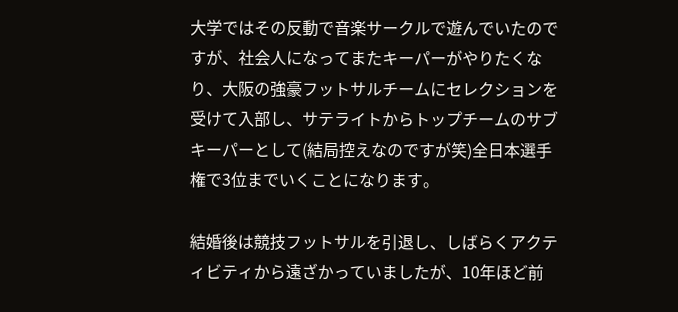大学ではその反動で音楽サークルで遊んでいたのですが、社会人になってまたキーパーがやりたくなり、大阪の強豪フットサルチームにセレクションを受けて入部し、サテライトからトップチームのサブキーパーとして(結局控えなのですが笑)全日本選手権で3位までいくことになります。

結婚後は競技フットサルを引退し、しばらくアクティビティから遠ざかっていましたが、10年ほど前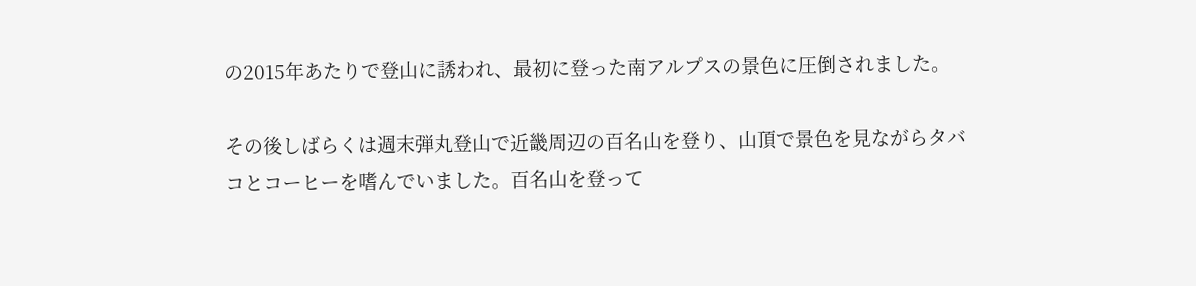の2015年あたりで登山に誘われ、最初に登った南アルプスの景色に圧倒されました。

その後しばらくは週末弾丸登山で近畿周辺の百名山を登り、山頂で景色を見ながらタバコとコーヒーを嗜んでいました。百名山を登って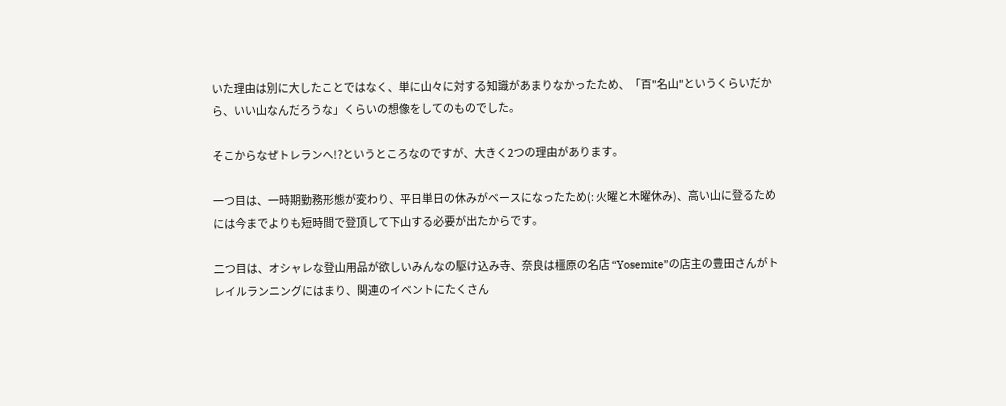いた理由は別に大したことではなく、単に山々に対する知識があまりなかったため、「百"名山"というくらいだから、いい山なんだろうな」くらいの想像をしてのものでした。

そこからなぜトレランへ!?というところなのですが、大きく2つの理由があります。

一つ目は、一時期勤務形態が変わり、平日単日の休みがベースになったため(: 火曜と木曜休み)、高い山に登るためには今までよりも短時間で登頂して下山する必要が出たからです。

二つ目は、オシャレな登山用品が欲しいみんなの駆け込み寺、奈良は橿原の名店 “Yosemite”の店主の豊田さんがトレイルランニングにはまり、関連のイベントにたくさん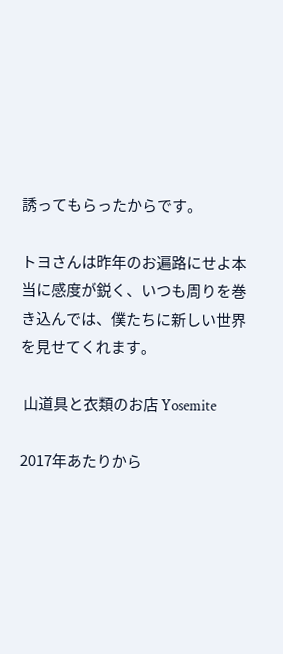誘ってもらったからです。

トヨさんは昨年のお遍路にせよ本当に感度が鋭く、いつも周りを巻き込んでは、僕たちに新しい世界を見せてくれます。

 山道具と衣類のお店 Yosemite

2017年あたりから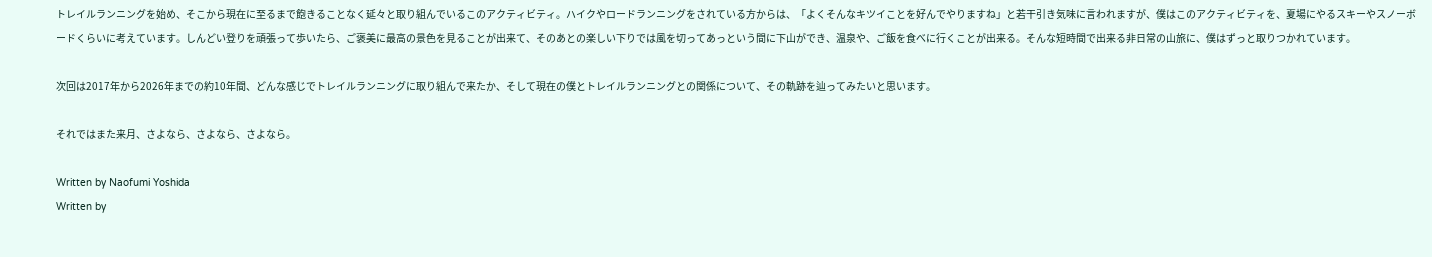トレイルランニングを始め、そこから現在に至るまで飽きることなく延々と取り組んでいるこのアクティビティ。ハイクやロードランニングをされている方からは、「よくそんなキツイことを好んでやりますね」と若干引き気味に言われますが、僕はこのアクティビティを、夏場にやるスキーやスノーボードくらいに考えています。しんどい登りを頑張って歩いたら、ご褒美に最高の景色を見ることが出来て、そのあとの楽しい下りでは風を切ってあっという間に下山ができ、温泉や、ご飯を食べに行くことが出来る。そんな短時間で出来る非日常の山旅に、僕はずっと取りつかれています。

次回は2017年から2026年までの約10年間、どんな感じでトレイルランニングに取り組んで来たか、そして現在の僕とトレイルランニングとの関係について、その軌跡を辿ってみたいと思います。

それではまた来月、さよなら、さよなら、さよなら。

Written by Naofumi Yoshida
Written by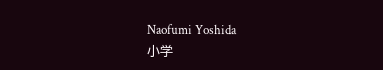Naofumi Yoshida
小学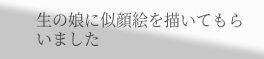生の娘に似顔絵を描いてもらいました